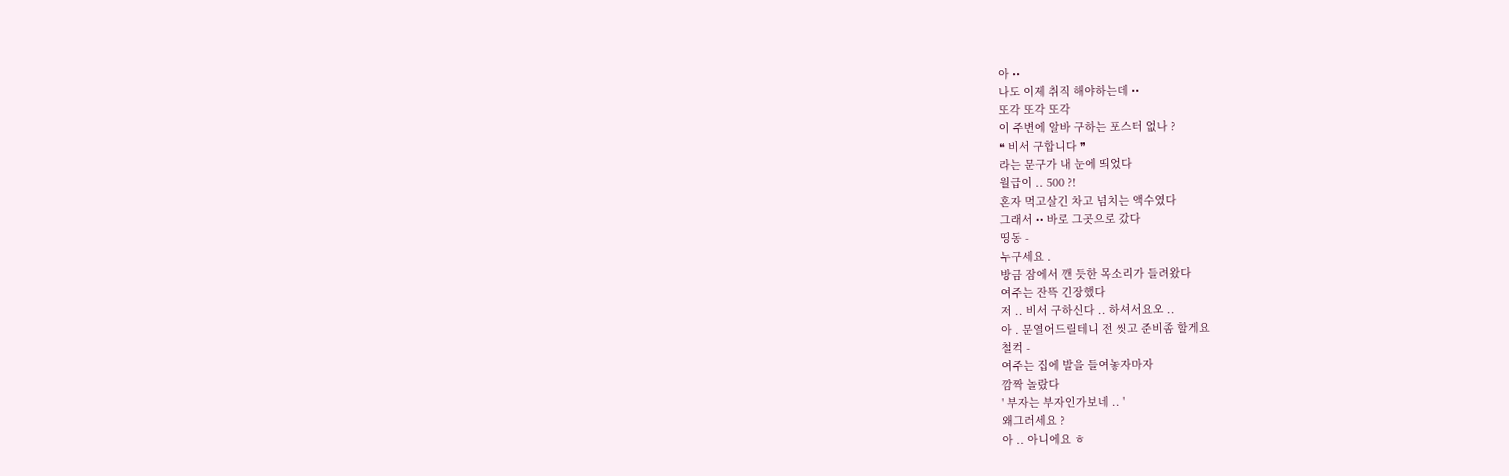아 ••
나도 이제 취직 해야하는데 ••
또각 또각 또각
이 주변에 알바 구하는 포스터 없나 ?
❝ 비서 구합니다 ❞
라는 문구가 내 눈에 띄었다
월급이 .. 500 ?!
혼자 먹고살긴 차고 넘치는 액수였다
그래서 •• 바로 그곳으로 갔다
띵동 -
누구세요 .
방금 잠에서 깬 듯한 목소리가 들려왔다
여주는 잔뜩 긴장했다
저 .. 비서 구하신다 .. 하셔서요오 ..
아 . 문열어드릴테니 전 씻고 준비좀 할게요
철컥 -
여주는 집에 발을 들여놓자마자
깜짝 놀랐다
' 부자는 부자인가보네 .. '
왜그러세요 ?
아 .. 아니에요 ㅎ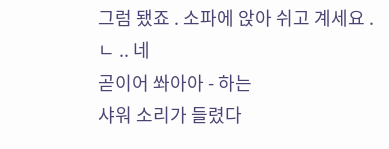그럼 됐죠 . 소파에 앉아 쉬고 계세요 .
ㄴ .. 네
곧이어 쏴아아 - 하는
샤워 소리가 들렸다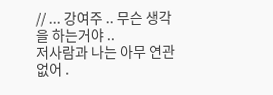// ... 강여주 .. 무슨 생각을 하는거야 ..
저사람과 나는 아무 연관 없어 .